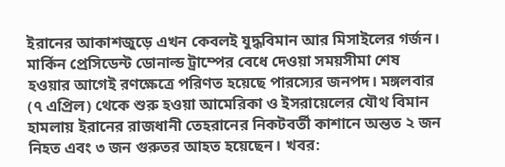ইরানের আকাশজুড়ে এখন কেবলই যুদ্ধবিমান আর মিসাইলের গর্জন। মার্কিন প্রেসিডেন্ট ডোনাল্ড ট্রাম্পের বেধে দেওয়া সময়সীমা শেষ হওয়ার আগেই রণক্ষেত্রে পরিণত হয়েছে পারস্যের জনপদ। মঙ্গলবার (৭ এপ্রিল) থেকে শুরু হওয়া আমেরিকা ও ইসরায়েলের যৌথ বিমান হামলায় ইরানের রাজধানী তেহরানের নিকটবর্তী কাশানে অন্তত ২ জন নিহত এবং ৩ জন গুরুতর আহত হয়েছেন। খবর: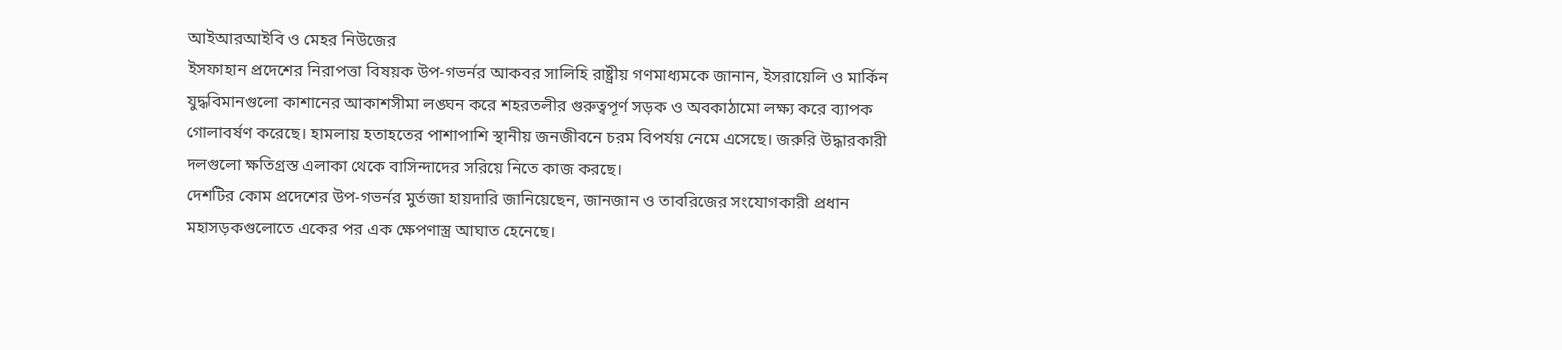আইআরআইবি ও মেহর নিউজের
ইসফাহান প্রদেশের নিরাপত্তা বিষয়ক উপ-গভর্নর আকবর সালিহি রাষ্ট্রীয় গণমাধ্যমকে জানান, ইসরায়েলি ও মার্কিন যুদ্ধবিমানগুলো কাশানের আকাশসীমা লঙ্ঘন করে শহরতলীর গুরুত্বপূর্ণ সড়ক ও অবকাঠামো লক্ষ্য করে ব্যাপক গোলাবর্ষণ করেছে। হামলায় হতাহতের পাশাপাশি স্থানীয় জনজীবনে চরম বিপর্যয় নেমে এসেছে। জরুরি উদ্ধারকারী দলগুলো ক্ষতিগ্রস্ত এলাকা থেকে বাসিন্দাদের সরিয়ে নিতে কাজ করছে।
দেশটির কোম প্রদেশের উপ-গভর্নর মুর্তজা হায়দারি জানিয়েছেন, জানজান ও তাবরিজের সংযোগকারী প্রধান মহাসড়কগুলোতে একের পর এক ক্ষেপণাস্ত্র আঘাত হেনেছে।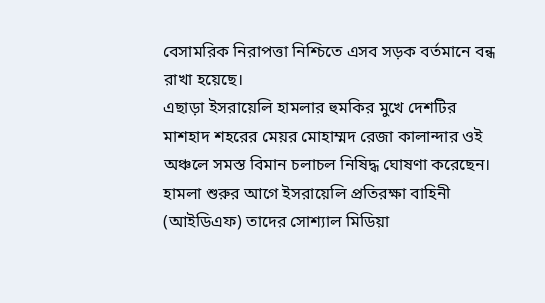বেসামরিক নিরাপত্তা নিশ্চিতে এসব সড়ক বর্তমানে বন্ধ রাখা হয়েছে।
এছাড়া ইসরায়েলি হামলার হুমকির মুখে দেশটির মাশহাদ শহরের মেয়র মোহাম্মদ রেজা কালান্দার ওই অঞ্চলে সমস্ত বিমান চলাচল নিষিদ্ধ ঘোষণা করেছেন।
হামলা শুরুর আগে ইসরায়েলি প্রতিরক্ষা বাহিনী (আইডিএফ) তাদের সোশ্যাল মিডিয়া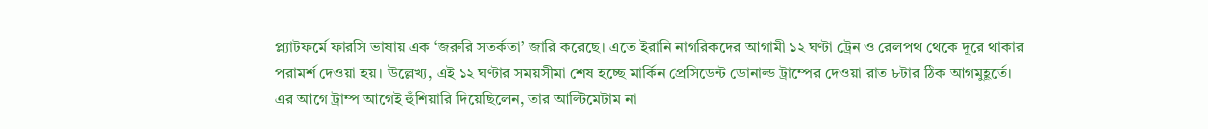প্ল্যাটফর্মে ফারসি ভাষায় এক ‘জরুরি সতর্কতা’ জারি করেছে। এতে ইরানি নাগরিকদের আগামী ১২ ঘণ্টা ট্রেন ও রেলপথ থেকে দূরে থাকার পরামর্শ দেওয়া হয়। উল্লেখ্য, এই ১২ ঘণ্টার সময়সীমা শেষ হচ্ছে মার্কিন প্রেসিডেন্ট ডোনাল্ড ট্রাম্পের দেওয়া রাত ৮টার ঠিক আগমুহূর্তে।
এর আগে ট্রাম্প আগেই হুঁশিয়ারি দিয়েছিলেন, তার আল্টিমেটাম না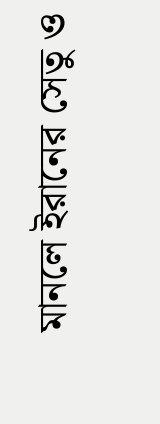মানলে ইরানের সেতু ও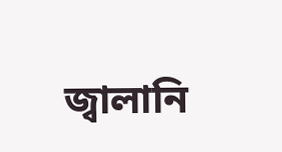জ্বালানি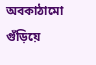অবকাঠামো গুঁড়িয়ে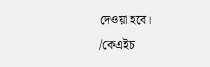দেওয়া হবে।
/কেএইচ